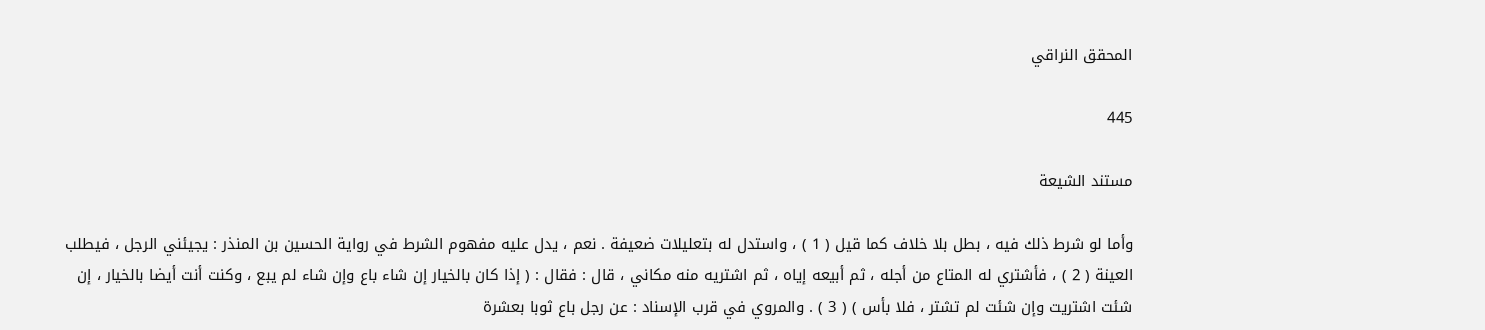المحقق النراقي

445

مستند الشيعة

وأما لو شرط ذلك فيه ، بطل بلا خلاف كما قيل ( 1 ) ، واستدل له بتعليلات ضعيفة . نعم ، يدل عليه مفهوم الشرط في رواية الحسين بن المنذر : يجيئني الرجل ، فيطلب العينة ( 2 ) ، فأشتري له المتاع من أجله ، ثم أبيعه إياه ، ثم اشتريه منه مكاني ، قال : فقال : ( إذا كان بالخيار إن شاء باع وإن شاء لم يبع ، وكنت أنت أيضا بالخيار ، إن شئت اشتريت وإن شئت لم تشتر ، فلا بأس ) ( 3 ) . والمروي في قرب الإسناد : عن رجل باع ثوبا بعشرة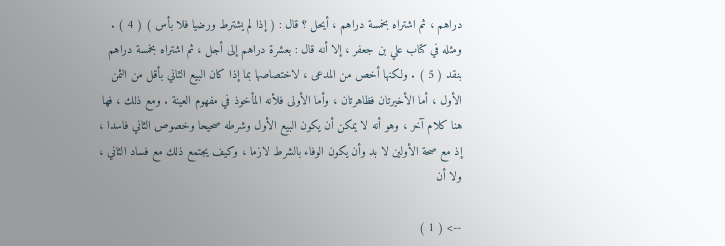دراهم ، ثم اشتراه بخمسة دراهم ، أيحل ؟ قال : ( إذا لم يشترط ورضيا فلا بأس ) ( 4 ) . ومثله في كتاب علي بن جعفر ، إلا أنه قال : بعشرة دراهم إلى أجل ، ثم اشتراه بخمسة دراهم بنقد ( 5 ) . ولكنها أخص من المدعى ، لاختصاصها بما إذا كان البيع الثاني بأقل من الثمن الأول ، أما الأخيرتان فظاهرتان ، وأما الأولى فلأنه المأخوذ في مفهوم العينة . ومع ذلك ، فها هنا كلام آخر ، وهو أنه لا يمكن أن يكون البيع الأول وشرطه صحيحا وخصوص الثاني فاسدا ، إذ مع صحة الأولين لا بد وأن يكون الوفاء بالشرط لازما ، وكيف يجتمع ذلك مع فساد الثاني ، ولا أن

--> ( 1 )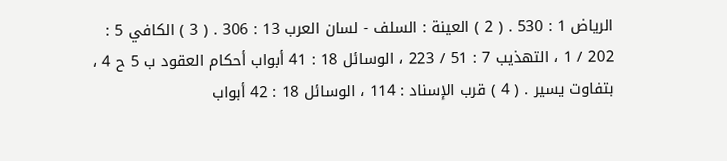الرياض 1 : 530 . ( 2 ) العينة : السلف - لسان العرب 13 : 306 . ( 3 ) الكافي 5 : 202 / 1 ، التهذيب 7 : 51 / 223 ، الوسائل 18 : 41 أبواب أحكام العقود ب 5 ح 4 ، بتفاوت يسير . ( 4 ) قرب الإسناد : 114 ، الوسائل 18 : 42 أبواب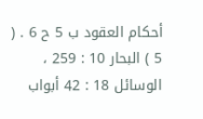أحكام العقود ب 5 ح 6 . ( 5 ) البحار 10 : 259 ، الوسائل 18 : 42 أبواب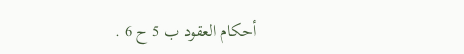أحكام العقود ب 5 ح 6 .